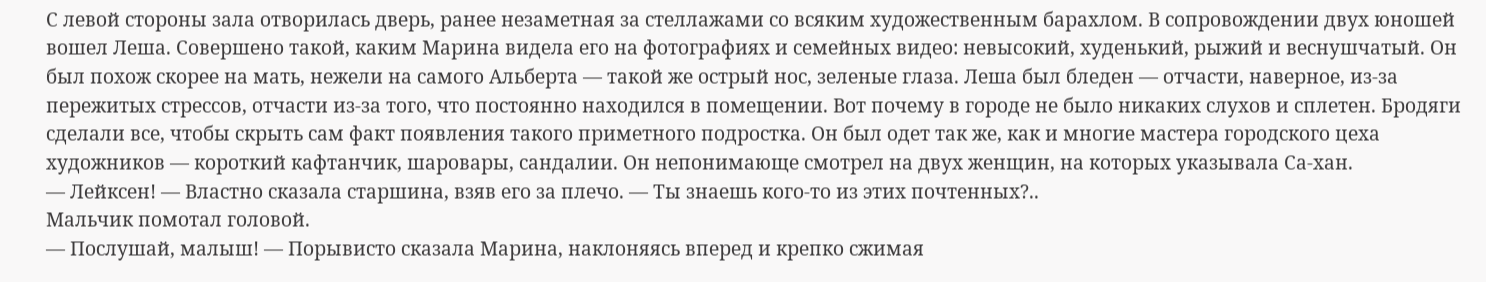С левой стороны зала отворилась дверь, ранее незаметная за стеллажами со всяким художественным барахлом. В сопровождении двух юношей вошел Леша. Совершено такой, каким Марина видела его на фотографиях и семейных видео: невысокий, худенький, рыжий и веснушчатый. Он был похож скорее на мать, нежели на самого Альберта — такой же острый нос, зеленые глаза. Леша был бледен — отчасти, наверное, из-за пережитых стрессов, отчасти из-за того, что постоянно находился в помещении. Вот почему в городе не было никаких слухов и сплетен. Бродяги сделали все, чтобы скрыть сам факт появления такого приметного подростка. Он был одет так же, как и многие мастера городского цеха художников — короткий кафтанчик, шаровары, сандалии. Он непонимающе смотрел на двух женщин, на которых указывала Са-хан.
— Лейксен! — Властно сказала старшина, взяв его за плечо. — Ты знаешь кого-то из этих почтенных?..
Мальчик помотал головой.
— Послушай, малыш! — Порывисто сказала Марина, наклоняясь вперед и крепко сжимая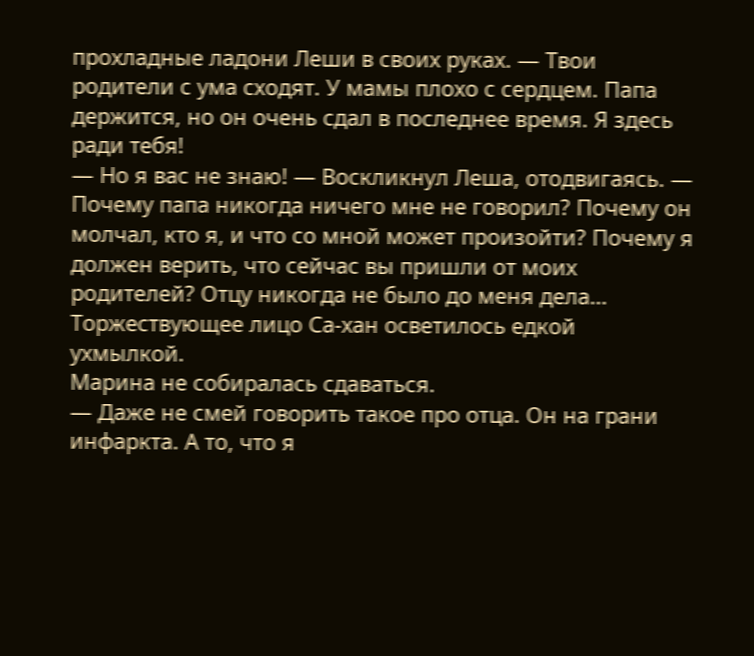прохладные ладони Леши в своих руках. — Твои родители с ума сходят. У мамы плохо с сердцем. Папа держится, но он очень сдал в последнее время. Я здесь ради тебя!
— Но я вас не знаю! — Воскликнул Леша, отодвигаясь. — Почему папа никогда ничего мне не говорил? Почему он молчал, кто я, и что со мной может произойти? Почему я должен верить, что сейчас вы пришли от моих родителей? Отцу никогда не было до меня дела…
Торжествующее лицо Са-хан осветилось едкой ухмылкой.
Марина не собиралась сдаваться.
— Даже не смей говорить такое про отца. Он на грани инфаркта. А то, что я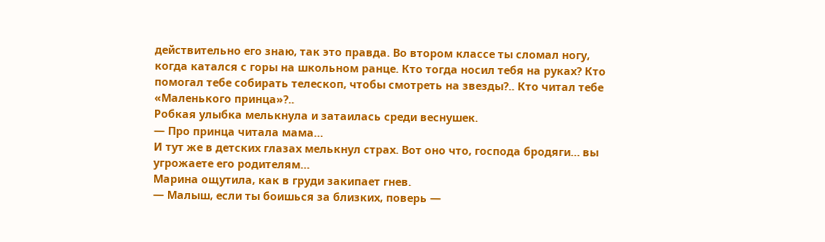действительно его знаю, так это правда. Во втором классе ты сломал ногу, когда катался с горы на школьном ранце. Кто тогда носил тебя на руках? Кто помогал тебе собирать телескоп, чтобы смотреть на звезды?.. Кто читал тебе «Маленького принца»?..
Робкая улыбка мелькнула и затаилась среди веснушек.
— Про принца читала мама…
И тут же в детских глазах мелькнул страх. Вот оно что, господа бродяги… вы угрожаете его родителям…
Марина ощутила, как в груди закипает гнев.
— Малыш, если ты боишься за близких, поверь —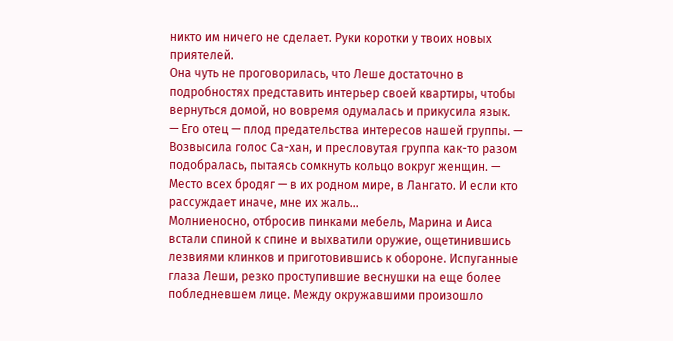никто им ничего не сделает. Руки коротки у твоих новых приятелей.
Она чуть не проговорилась, что Леше достаточно в подробностях представить интерьер своей квартиры, чтобы вернуться домой, но вовремя одумалась и прикусила язык.
— Его отец — плод предательства интересов нашей группы. — Возвысила голос Са-хан, и пресловутая группа как-то разом подобралась, пытаясь сомкнуть кольцо вокруг женщин. — Место всех бродяг — в их родном мире, в Лангато. И если кто рассуждает иначе, мне их жаль…
Молниеносно, отбросив пинками мебель, Марина и Аиса встали спиной к спине и выхватили оружие, ощетинившись лезвиями клинков и приготовившись к обороне. Испуганные глаза Леши, резко проступившие веснушки на еще более побледневшем лице. Между окружавшими произошло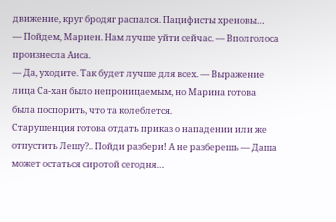движение, круг бродяг распался. Пацифисты хреновы…
— Пойдем, Мариен. Нам лучше уйти сейчас. — Вполголоса произнесла Аиса.
— Да, уходите. Так будет лучше для всех. — Выражение лица Са-хан было непроницаемым, но Марина готова была поспорить, что та колеблется.
Старушенция готова отдать приказ о нападении или же отпустить Лешу?.. Пойди разбери! А не разберешь — Даша может остаться сиротой сегодня…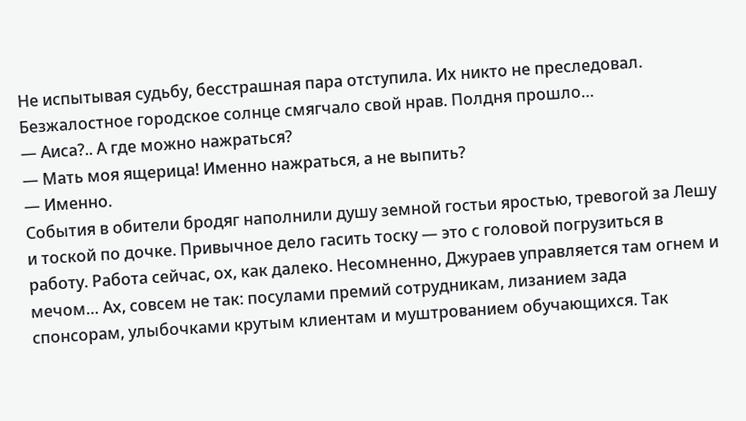Не испытывая судьбу, бесстрашная пара отступила. Их никто не преследовал.
Безжалостное городское солнце смягчало свой нрав. Полдня прошло…
— Аиса?.. А где можно нажраться?
— Мать моя ящерица! Именно нажраться, а не выпить?
— Именно.
События в обители бродяг наполнили душу земной гостьи яростью, тревогой за Лешу и тоской по дочке. Привычное дело гасить тоску — это с головой погрузиться в работу. Работа сейчас, ох, как далеко. Несомненно, Джураев управляется там огнем и мечом… Ах, совсем не так: посулами премий сотрудникам, лизанием зада спонсорам, улыбочками крутым клиентам и муштрованием обучающихся. Так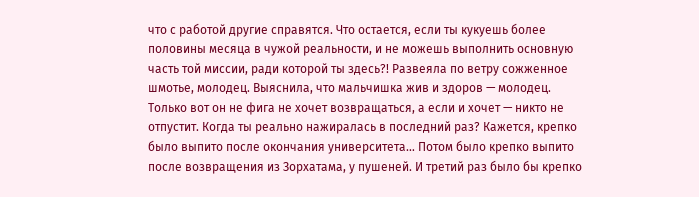что с работой другие справятся. Что остается, если ты кукуешь более половины месяца в чужой реальности, и не можешь выполнить основную часть той миссии, ради которой ты здесь?! Развеяла по ветру сожженное шмотье, молодец. Выяснила, что мальчишка жив и здоров — молодец. Только вот он не фига не хочет возвращаться, а если и хочет — никто не отпустит. Когда ты реально нажиралась в последний раз? Кажется, крепко было выпито после окончания университета… Потом было крепко выпито после возвращения из Зорхатама, у пушеней. И третий раз было бы крепко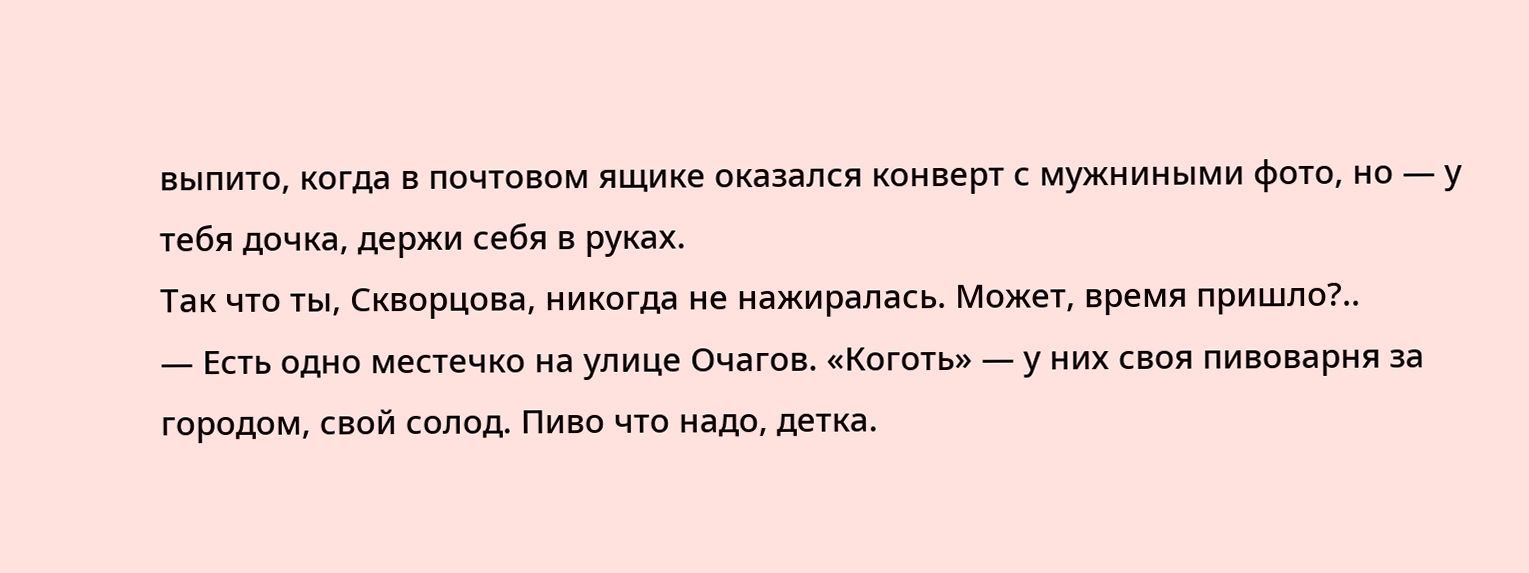выпито, когда в почтовом ящике оказался конверт с мужниными фото, но — у тебя дочка, держи себя в руках.
Так что ты, Скворцова, никогда не нажиралась. Может, время пришло?..
— Есть одно местечко на улице Очагов. «Коготь» — у них своя пивоварня за городом, свой солод. Пиво что надо, детка.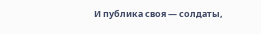И публика своя — солдаты,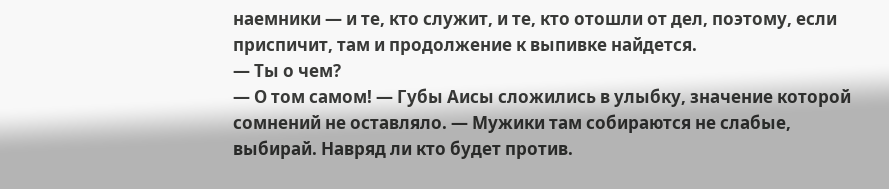наемники — и те, кто служит, и те, кто отошли от дел, поэтому, если приспичит, там и продолжение к выпивке найдется.
— Ты о чем?
— О том самом! — Губы Аисы сложились в улыбку, значение которой сомнений не оставляло. — Мужики там собираются не слабые, выбирай. Навряд ли кто будет против.